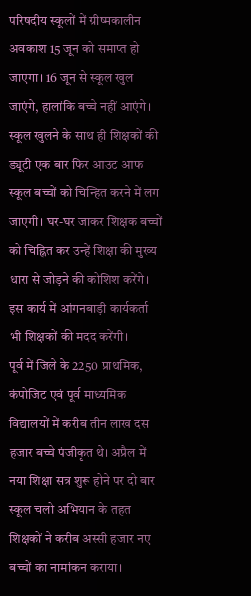परिषदीय स्कूलों में ग्रीष्मकालीन अवकाश 15 जून को समाप्त हो जाएगा। 16 जून से स्कूल खुल जाएंगे, हालांकि बच्चे नहीं आएंगे। स्कूल खुलने के साथ ही शिक्षकों की ड्यूटी एक बार फिर आउट आफ स्कूल बच्चों को चिन्हित करने में लग जाएगी। घर-घर जाकर शिक्षक बच्चों को चिह्नित कर उन्हें शिक्षा की मुख्य धारा से जोड़ने की कोशिश करेंगे। इस कार्य में आंगनबाड़ी कार्यकर्ता भी शिक्षकों की मदद करेंगी।
पूर्व में जिले के 2250 प्राथमिक, कंपोजिट एवं पूर्व माध्यमिक विद्यालयों में करीब तीन लाख दस हजार बच्चे पंजीकृत थे। अप्रैल में नया शिक्षा सत्र शुरू होने पर दो बार स्कूल चलो अभियान के तहत शिक्षकों ने करीब अस्सी हजार नए बच्चों का नामांकन कराया।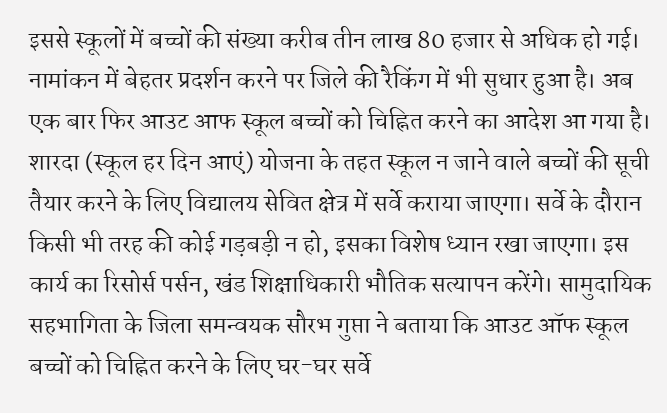इससे स्कूलों में बच्चों की संख्या करीब तीन लाख 80 हजार से अधिक हो गई। नामांकन में बेहतर प्रदर्शन करने पर जिले की रैकिंग में भी सुधार हुआ है। अब एक बार फिर आउट आफ स्कूल बच्चों को चिह्नित करने का आदेश आ गया है। शारदा (स्कूल हर दिन आएं) योजना के तहत स्कूल न जाने वाले बच्चों की सूची तैयार करने के लिए विद्यालय सेवित क्षेत्र में सर्वे कराया जाएगा। सर्वे के दौरान किसी भी तरह की कोई गड़बड़ी न हो, इसका विशेष ध्यान रखा जाएगा। इस कार्य का रिसोर्स पर्सन, खंड शिक्षाधिकारी भौतिक सत्यापन करेंगे। सामुदायिक सहभागिता के जिला समन्वयक सौरभ गुप्ता ने बताया कि आउट ऑफ स्कूल बच्चों को चिह्नित करने के लिए घर-घर सर्वे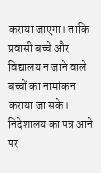कराया जाएगा। ताकि प्रवासी बच्चे और विद्यालय न जाने वाले बच्चों का नामांकन कराया जा सके। निदेशालय का पत्र आने पर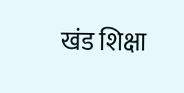खंड शिक्षा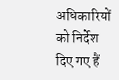अधिकारियों को निर्देश दिए गए हैं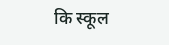कि स्कूल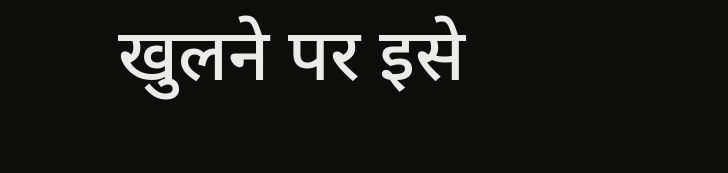खुलने पर इसे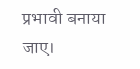प्रभावी बनाया जाए।